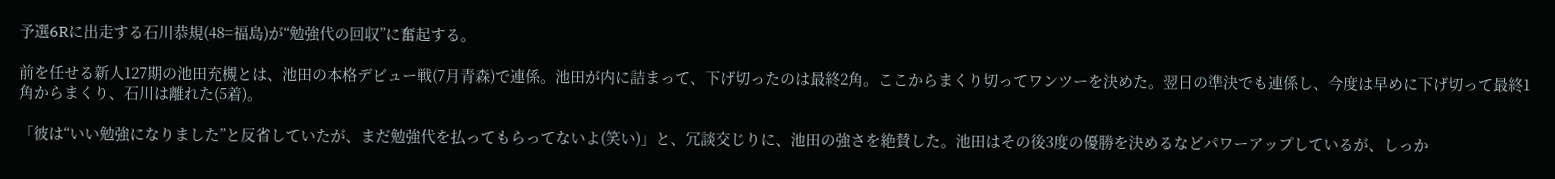予選6Rに出走する石川恭規(48=福島)が“勉強代の回収”に奮起する。

前を任せる新人127期の池田充槻とは、池田の本格デビュー戦(7月青森)で連係。池田が内に詰まって、下げ切ったのは最終2角。ここからまくり切ってワンツーを決めた。翌日の準決でも連係し、今度は早めに下げ切って最終1角からまくり、石川は離れた(5着)。

「彼は“いい勉強になりました”と反省していたが、まだ勉強代を払ってもらってないよ(笑い)」と、冗談交じりに、池田の強さを絶賛した。池田はその後3度の優勝を決めるなどパワーアップしているが、しっか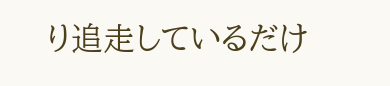り追走しているだけ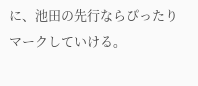に、池田の先行ならぴったりマークしていける。